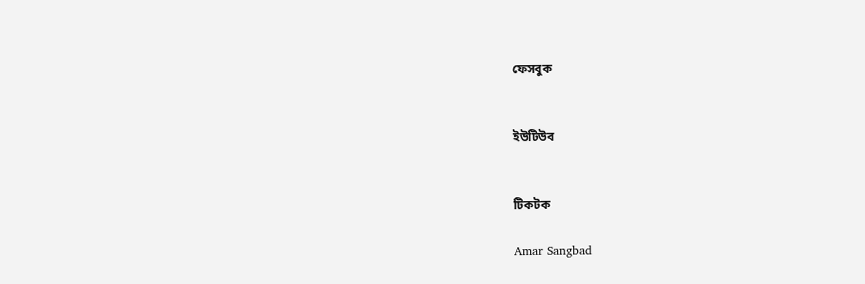ফেসবুক


ইউটিউব


টিকটক

Amar Sangbad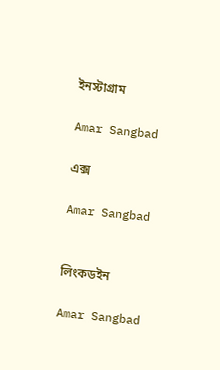ইনস্টাগ্রাম

Amar Sangbad

এক্স

Amar Sangbad


লিংকডইন

Amar Sangbad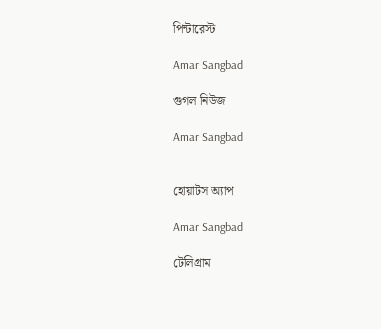পিন্টারেস্ট

Amar Sangbad

গুগল নিউজ

Amar Sangbad


হোয়াটস অ্যাপ

Amar Sangbad

টেলিগ্রাম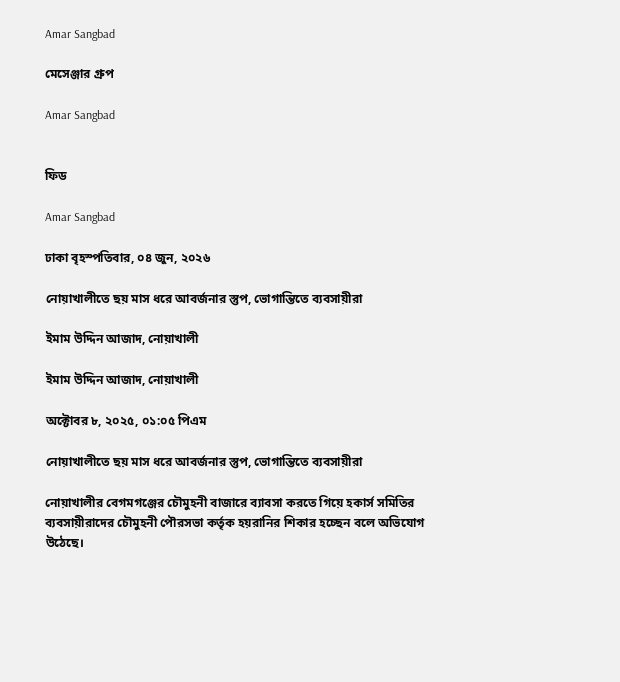Amar Sangbad

মেসেঞ্জার গ্রুপ

Amar Sangbad


ফিড

Amar Sangbad

ঢাকা বৃহস্পতিবার, ০৪ জুন, ২০২৬

নোয়াখালীতে ছয় মাস ধরে আবর্জনার স্তুপ, ভোগান্তিতে ব্যবসায়ীরা

ইমাম উদ্দিন আজাদ, নোয়াখালী

ইমাম উদ্দিন আজাদ, নোয়াখালী

অক্টোবর ৮, ২০২৫, ০১:০৫ পিএম

নোয়াখালীতে ছয় মাস ধরে আবর্জনার স্তুপ, ভোগান্তিতে ব্যবসায়ীরা

নোয়াখালীর বেগমগঞ্জের চৌমুহনী বাজারে ব্যাবসা করতে গিয়ে হকার্স সমিতির ব্যবসায়ীরাদের চৌমুহনী পৌরসভা কর্তৃক হয়রানির শিকার হচ্ছেন বলে অভিযোগ উঠেছে।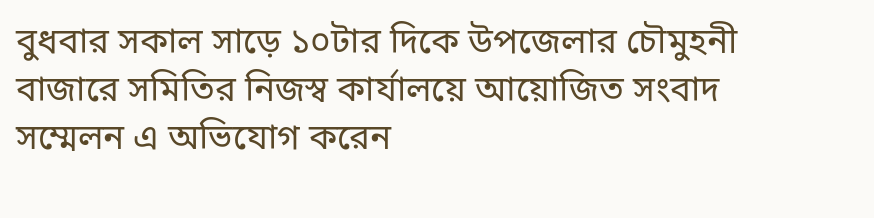বুধবার সকাল সাড়ে ১০টার দিকে উপজেলার চৌমুহনী বাজারে সমিতির নিজস্ব কার্যালয়ে আয়োজিত সংবাদ সম্মেলন এ অভিযোগ করেন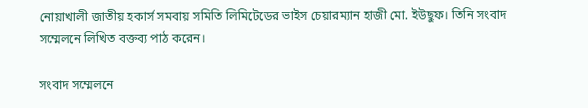নোয়াখালী জাতীয় হকার্স সমবায় সমিতি লিমিটেডের ভাইস চেয়ারম্যান হাজী মো. ইউছুফ। তিনি সংবাদ সম্মেলনে লিখিত বক্তব্য পাঠ করেন।

সংবাদ সম্মেলনে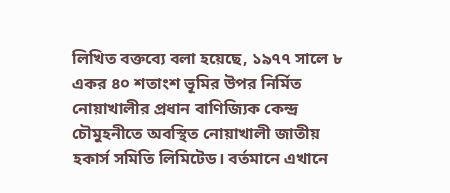লিখিত বক্তব্যে বলা হয়েছে, ১৯৭৭ সালে ৮ একর ৪০ শতাংশ ভূমির উপর নির্মিত নোয়াখালীর প্রধান বাণিজ্যিক কেন্দ্র চৌমুহনীতে অবস্থিত নোয়াখালী জাতীয় হকার্স সমিতি লিমিটেড। বর্তমানে এখানে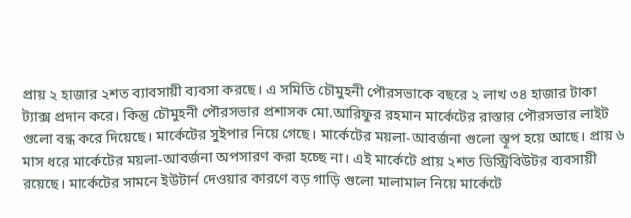প্রায় ২ হাজার ২শত ব্যাবসায়ী ব্যবসা করছে। এ সমিতি চৌমুহনী পৌরসভাকে বছরে ২ লাখ ৩৪ হাজার টাকা ট্যাক্স প্রদান করে। কিন্তু চৌমুহনী পৌরসভার প্রশাসক মো.আরিফুর রহমান মার্কেটের রাস্তার পৌরসভার লাইট গুলো বন্ধ করে দিয়েছে। মার্কেটের সুইপার নিয়ে গেছে। মার্কেটের ময়লা-আবর্জনা গুলো স্তূপ হয়ে আছে। প্রায় ৬ মাস ধরে মার্কেটের ময়লা-আবর্জনা অপসারণ করা হচ্ছে না। এই মার্কেটে প্রায় ২শত ডিস্ট্রিবিউটর ব্যবসায়ী রয়েছে। মার্কেটের সামনে ইউটার্ন দেওয়ার কারণে বড় গাড়ি গুলো মালামাল নিয়ে মার্কেটে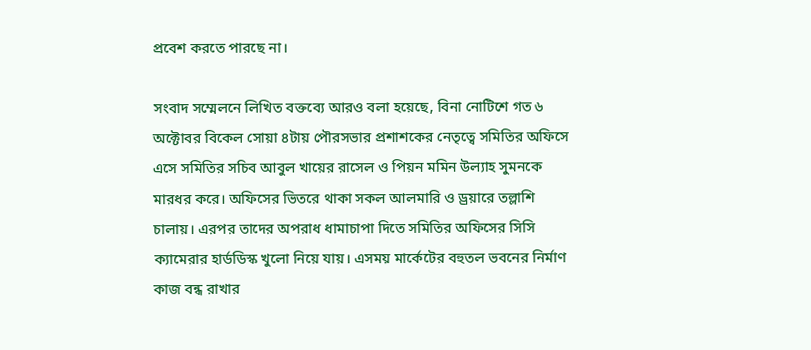প্রবেশ করতে পারছে না।

সংবাদ সম্মেলনে লিখিত বক্তব্যে আরও বলা হয়েছে, বিনা নোটিশে গত ৬ অক্টোবর বিকেল সোয়া ৪টায় পৌরসভার প্রশাশকের নেতৃত্বে সমিতির অফিসে এসে সমিতির সচিব আবুল খায়ের রাসেল ও পিয়ন মমিন উল্যাহ সুমনকে মারধর করে। অফিসের ভিতরে থাকা সকল আলমারি ও ড্রয়ারে তল্লাশি চালায়। এরপর তাদের অপরাধ ধামাচাপা দিতে সমিতির অফিসের সিসি ক্যামেরার হার্ডডিস্ক খুলো নিয়ে যায়। এসময় মার্কেটের বহুতল ভবনের নির্মাণ কাজ বন্ধ রাখার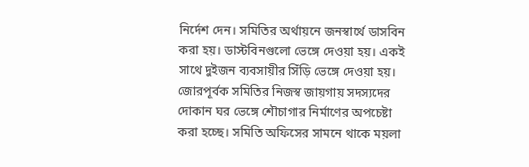নির্দেশ দেন। সমিতির অর্থায়নে জনস্বার্থে ডাসবিন করা হয়। ডাস্টবিনগুলো ভেঙ্গে দেওয়া হয়। একই সাথে দুইজন ব্যবসায়ীর সিঁড়ি ভেঙ্গে দেওয়া হয়। জোরপূর্বক সমিতির নিজস্ব জায়গায় সদস্যদের দোকান ঘর ভেঙ্গে শৌচাগার নির্মাণের অপচেষ্টা করা হচ্ছে। সমিতি অফিসের সামনে থাকে ময়লা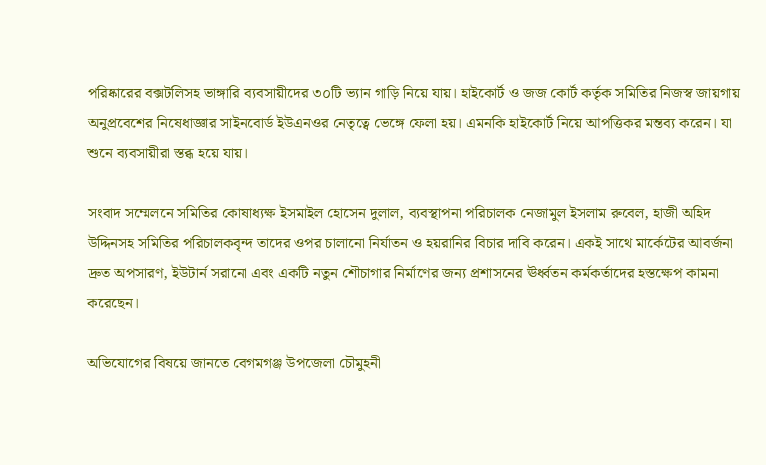পরিষ্কারের বক্সটলিসহ ভাঙ্গারি ব্যবসায়ীদের ৩০টি ভ্যান গাড়ি নিয়ে যায়। হাইকোর্ট ও জজ কোর্ট কর্তৃক সমিতির নিজস্ব জায়গায় অনুপ্রবেশের নিষেধাজ্ঞার সাইনবোর্ড ইউএনওর নেতৃত্বে ভেঙ্গে ফেলা হয়। এমনকি হাইকোর্ট নিয়ে আপত্তিকর মন্তব্য করেন। যা শুনে ব্যবসায়ীরা স্তব্ধ হয়ে যায়।

সংবাদ সম্মেলনে সমিতির কোষাধ্যক্ষ ইসমাইল হোসেন দুলাল, ব্যবস্থাপনা পরিচালক নেজামুল ইসলাম রুবেল, হাজী অহিদ উদ্দিনসহ সমিতির পরিচালকবৃন্দ তাদের ওপর চালানো নির্যাতন ও হয়রানির বিচার দাবি করেন। একই সাথে মার্কেটের আবর্জনা দ্রুত অপসারণ, ইউটার্ন সরানো এবং একটি নতুন শৌচাগার নির্মাণের জন্য প্রশাসনের ঊর্ধ্বতন কর্মকর্তাদের হস্তক্ষেপ কামনা করেছেন।

অভিযোগের বিষয়ে জানতে বেগমগঞ্জ উপজেলা চৌমুহনী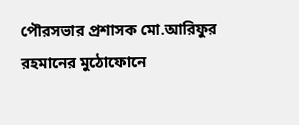পৌরসভার প্রশাসক মো.আরিফুর রহমানের মুঠোফোনে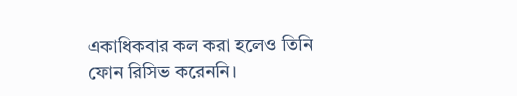একাধিকবার কল করা হলেও তিনি ফোন রিসিভ করেননি।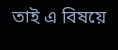তাই এ বিষয়ে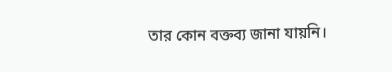তার কোন বক্তব্য জানা যায়নি।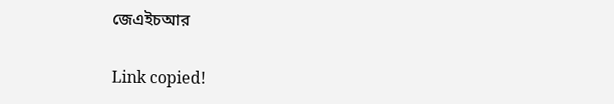জেএইচআর

Link copied!